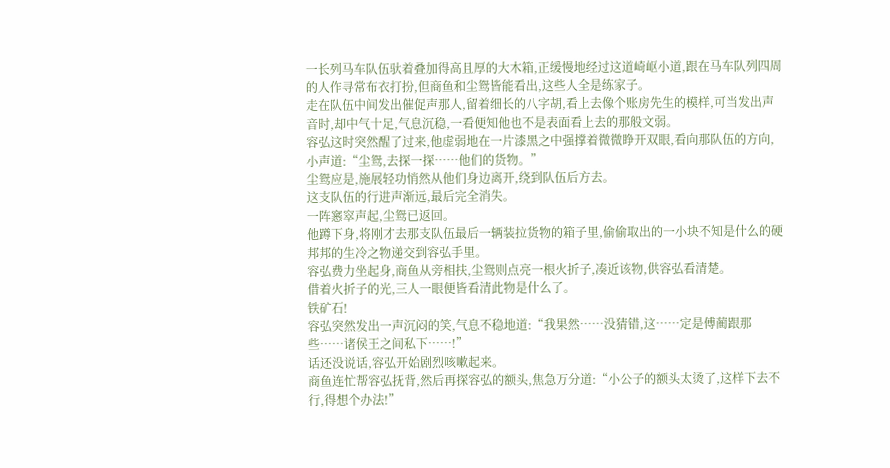一长列马车队伍驮着叠加得高且厚的大木箱,正缓慢地经过这道崎岖小道,跟在马车队列四周的人作寻常布衣打扮,但商鱼和尘鸳皆能看出,这些人全是练家子。
走在队伍中间发出催促声那人,留着细长的八字胡,看上去像个账房先生的模样,可当发出声音时,却中气十足,气息沉稳,一看便知他也不是表面看上去的那般文弱。
容弘这时突然醒了过来,他虚弱地在一片漆黑之中强撑着微微睁开双眼,看向那队伍的方向,小声道:“尘鸳,去探一探……他们的货物。”
尘鸳应是,施展轻功悄然从他们身边离开,绕到队伍后方去。
这支队伍的行进声渐远,最后完全消失。
一阵窸窣声起,尘鸳已返回。
他蹲下身,将刚才去那支队伍最后一辆装拉货物的箱子里,偷偷取出的一小块不知是什么的硬邦邦的生冷之物递交到容弘手里。
容弘费力坐起身,商鱼从旁相扶,尘鸳则点亮一根火折子,凑近该物,供容弘看清楚。
借着火折子的光,三人一眼便皆看清此物是什么了。
铁矿石!
容弘突然发出一声沉闷的笑,气息不稳地道:“我果然……没猜错,这……定是傅蔺跟那些……诸侯王之间私下……!”
话还没说话,容弘开始剧烈咳嗽起来。
商鱼连忙帮容弘抚背,然后再探容弘的额头,焦急万分道:“小公子的额头太烫了,这样下去不行,得想个办法!”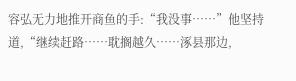容弘无力地推开商鱼的手:“我没事……”他坚持道,“继续赶路……耽搁越久……涿县那边,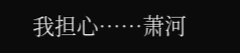我担心……萧河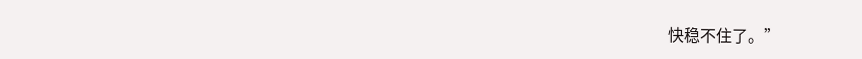快稳不住了。”